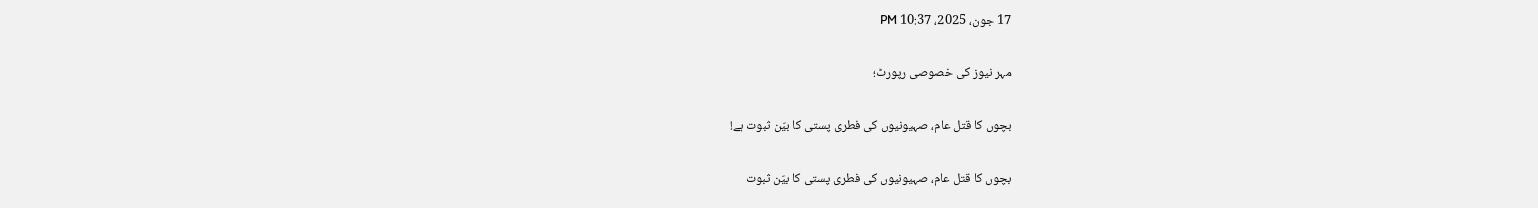17 جون، 2025، 10:37 PM

مہر نیوز کی خصوصی رپورٹ؛

بچوں کا قتل عام، صہیونیوں کی فطری پستی کا بیّن ثبوت ہے!

بچوں کا قتل عام، صہیونیوں کی فطری پستی کا بیّن ثبوت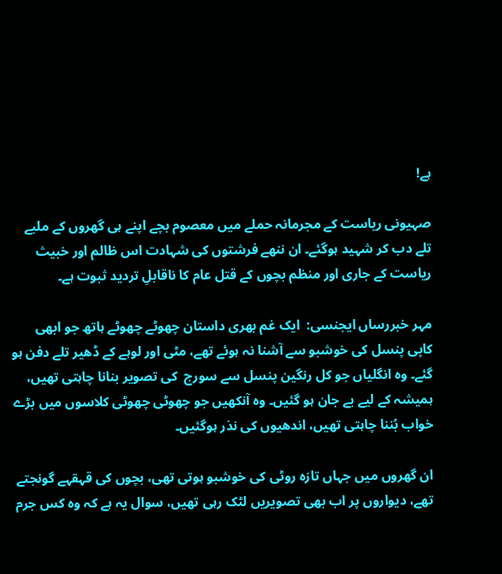ہے!

صہیونی ریاست کے مجرمانہ حملے میں معصوم بچے اپنے ہی گھروں کے ملبے تلے دب کر شہید ہوگئے۔ ان ننھے فرشتوں کی شہادت اس ظالم اور خبیث ریاست کے جاری اور منظم بچوں کے قتل عام کا ناقابلِ تردید ثبوت ہے۔

مہر خبررساں ایجنسی:  ایک غم بھری داستان چھوٹے چھوٹے ہاتھ جو ابھی کاپی پنسل کی خوشبو سے آشنا نہ ہوئے تھے، مٹی اور لوہے کے ڈھیر تلے دفن ہو گئے۔ وہ انگلیاں جو کل رنگین پنسل سے سورج  کی تصویر بنانا چاہتی تھیں، ہمیشہ کے لیے بے جان ہو گئیں۔ وہ آنکھیں جو چھوٹی چھوٹی کلاسوں میں بڑے خواب بُننا چاہتی تھیں، اندھیوں کی نذر ہوگئیں۔

ان گھروں میں جہاں تازہ روٹی کی خوشبو ہوتی تھی، بچوں کی قہقہے گونجتے تھے، دیواروں پر اب بھی تصویریں لٹک رہی تھیں، سوال یہ ہے کہ وہ کس جرم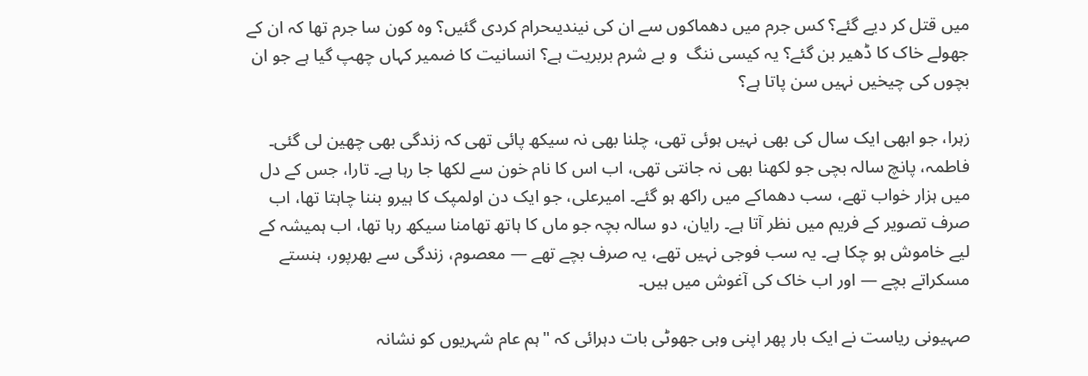میں قتل کر دیے گئے؟ کس جرم میں دھماکوں سے ان کی نیندیںحرام کردی گئیں؟ وہ کون سا جرم تھا کہ ان کے جھولے خاک کا ڈھیر بن گئے؟ یہ کیسی ننگ  و بے شرم بربریت ہے؟ انسانیت کا ضمیر کہاں چھپ گیا ہے جو ان بچوں کی چیخیں نہیں سن پاتا ہے؟

زہرا، جو ابھی ایک سال کی بھی نہیں ہوئی تھی، چلنا بھی نہ سیکھ پائی تھی کہ زندگی بھی چھین لی گئی۔ فاطمہ، پانچ سالہ بچی جو لکھنا بھی نہ جانتی تھی، اب اس کا نام خون سے لکھا جا رہا ہے۔ تارا، جس کے دل میں ہزار خواب تھے، سب دھماکے میں راکھ ہو گئے۔ امیرعلی، جو ایک دن اولمپک کا ہیرو بننا چاہتا تھا، اب صرف تصویر کے فریم میں نظر آتا ہے۔ رایان، دو سالہ بچہ جو ماں کا ہاتھ تھامنا سیکھ رہا تھا، اب ہمیشہ کے لیے خاموش ہو چکا ہے۔ یہ سب فوجی نہیں تھے، یہ صرف بچے تھے — معصوم، زندگی سے بھرپور، ہنستے مسکراتے بچے — اور اب خاک کی آغوش میں ہیں۔

صہیونی ریاست نے ایک بار پھر اپنی وہی جھوٹی بات دہرائی کہ "ہم عام شہریوں کو نشانہ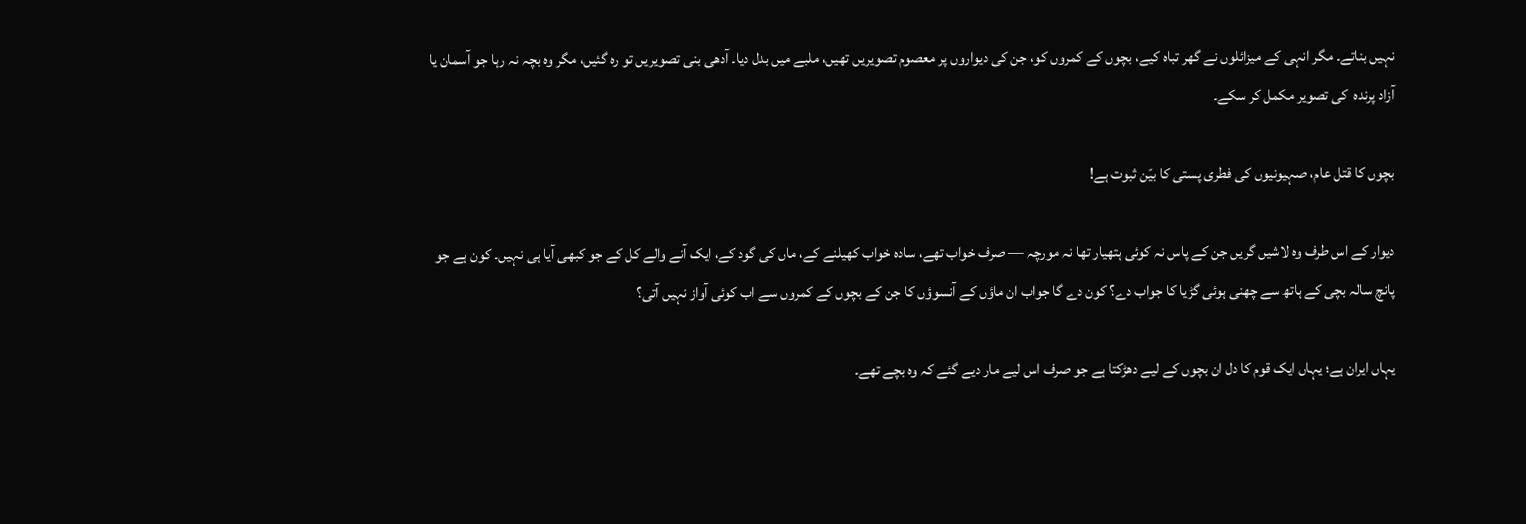نہیں بناتے۔ مگر انہی کے میزائلوں نے گھر تباہ کیے، بچوں کے کمروں کو، جن کی دیواروں پر معصوم تصویریں تھیں، ملبے میں بدل دیا۔ آدھی بنی تصویریں تو رہ گئیں، مگر وہ بچہ نہ رہا جو آسمان یا آزاد پرندہ  کی تصویر مکمل کر سکے۔

بچوں کا قتل عام، صہیونیوں کی فطری پستی کا بیّن ثبوت ہے!

دیوار کے اس طرف وہ لاشیں گریں جن کے پاس نہ کوئی ہتھیار تھا نہ مورچہ — صرف خواب تھے، سادہ خواب کھیلنے کے، ماں کی گود کے، ایک آنے والے کل کے جو کبھی آیا ہی نہیں۔ کون ہے جو پانچ سالہ بچی کے ہاتھ سے چھنی ہوئی گڑیا کا جواب دے؟ کون دے گا جواب ان ماؤں کے آنسوؤں کا جن کے بچوں کے کمروں سے اب کوئی آواز نہیں آتی؟

یہاں ایران ہے؛ یہاں ایک قوم کا دل ان بچوں کے لیے دھڑکتا ہے جو صرف اس لیے مار دیے گئے کہ وہ بچے تھے۔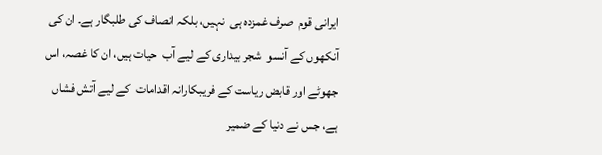ایرانی قوم  صرف غمزدہ ہی  نہیں، بلکہ انصاف کی طلبگار ہے۔ ان کی آنکھوں کے آنسو  شجر بیداری کے لیے آب  حیات ہیں، ان کا غصہ، اس جھوٹے اور قابض ریاست کے فریبکارانہ اقدامات  کے لیے آتش فشاں  ہے، جس نے دنیا کے ضمیر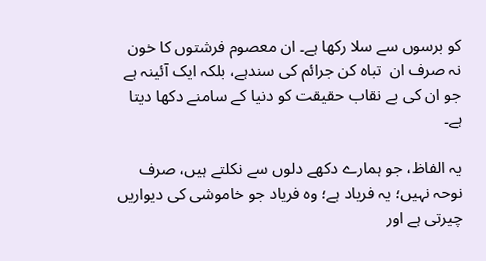کو برسوں سے سلا رکھا ہے۔ ان معصوم فرشتوں کا خون نہ صرف ان  تباہ کن جرائم کی سندہے، بلکہ ایک آئینہ ہے جو ان کی بے نقاب حقیقت کو دنیا کے سامنے دکھا دیتا  ہے۔

یہ الفاظ، جو ہمارے دکھے دلوں سے نکلتے ہیں، صرف نوحہ نہیں؛ یہ فریاد ہے؛ وہ فریاد جو خاموشی کی دیواریں چیرتی ہے اور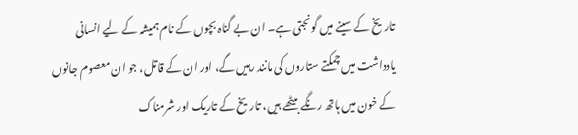تاریخ کے سینے میں گونجتی ہے۔ ان بے گناہ بچوں کے نام ہمیشہ کے لیے انسانی یادداشت میں چمکتے ستاروں کی مانند رہیں گے، اور ان کے قاتل، جو ان معصوم جانوں کے خون میں ہاتھ رنگے بیٹھے ہیں، تاریخ کے تاریک اور شرمناک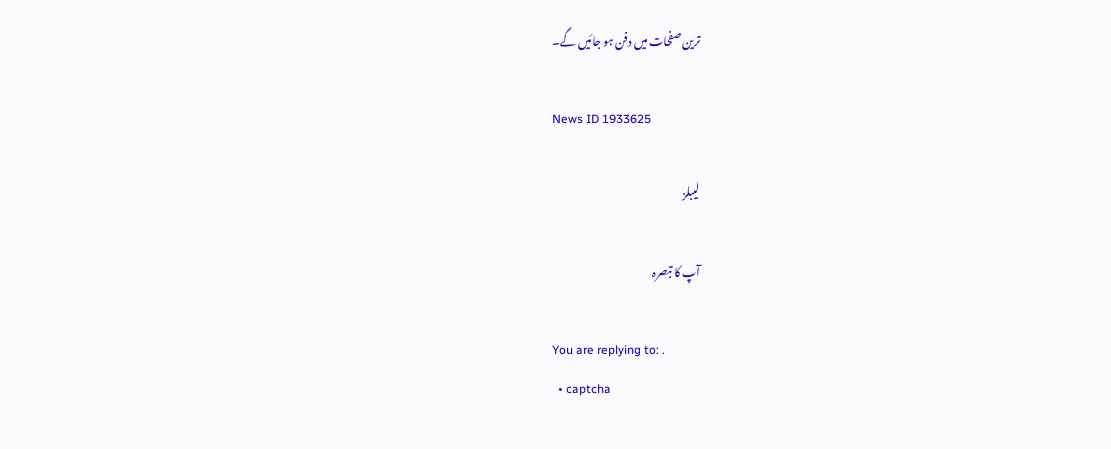ترین صفحات میں دفن ہو جائیں گے۔

News ID 1933625

لیبلز

آپ کا تبصرہ

You are replying to: .
  • captcha